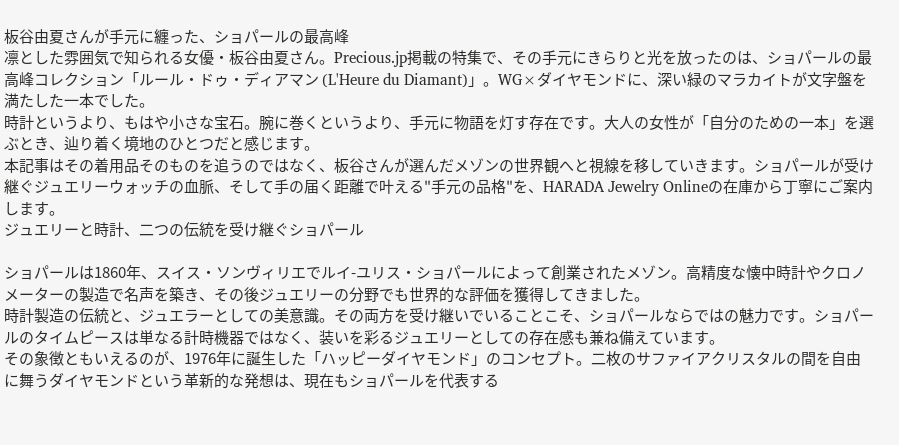板谷由夏さんが手元に纏った、ショパールの最高峰
凛とした雰囲気で知られる女優・板谷由夏さん。Precious.jp掲載の特集で、その手元にきらりと光を放ったのは、ショパールの最高峰コレクション「ルール・ドゥ・ディアマン (L'Heure du Diamant)」。WG×ダイヤモンドに、深い緑のマラカイトが文字盤を満たした一本でした。
時計というより、もはや小さな宝石。腕に巻くというより、手元に物語を灯す存在です。大人の女性が「自分のための一本」を選ぶとき、辿り着く境地のひとつだと感じます。
本記事はその着用品そのものを追うのではなく、板谷さんが選んだメゾンの世界観へと視線を移していきます。ショパールが受け継ぐジュエリーウォッチの血脈、そして手の届く距離で叶える"手元の品格"を、HARADA Jewelry Onlineの在庫から丁寧にご案内します。
ジュエリーと時計、二つの伝統を受け継ぐショパール

ショパールは1860年、スイス・ソンヴィリエでルイ-ユリス・ショパールによって創業されたメゾン。高精度な懐中時計やクロノメーターの製造で名声を築き、その後ジュエリーの分野でも世界的な評価を獲得してきました。
時計製造の伝統と、ジュエラーとしての美意識。その両方を受け継いでいることこそ、ショパールならではの魅力です。ショパールのタイムピースは単なる計時機器ではなく、装いを彩るジュエリーとしての存在感も兼ね備えています。
その象徴ともいえるのが、1976年に誕生した「ハッピーダイヤモンド」のコンセプト。二枚のサファイアクリスタルの間を自由に舞うダイヤモンドという革新的な発想は、現在もショパールを代表する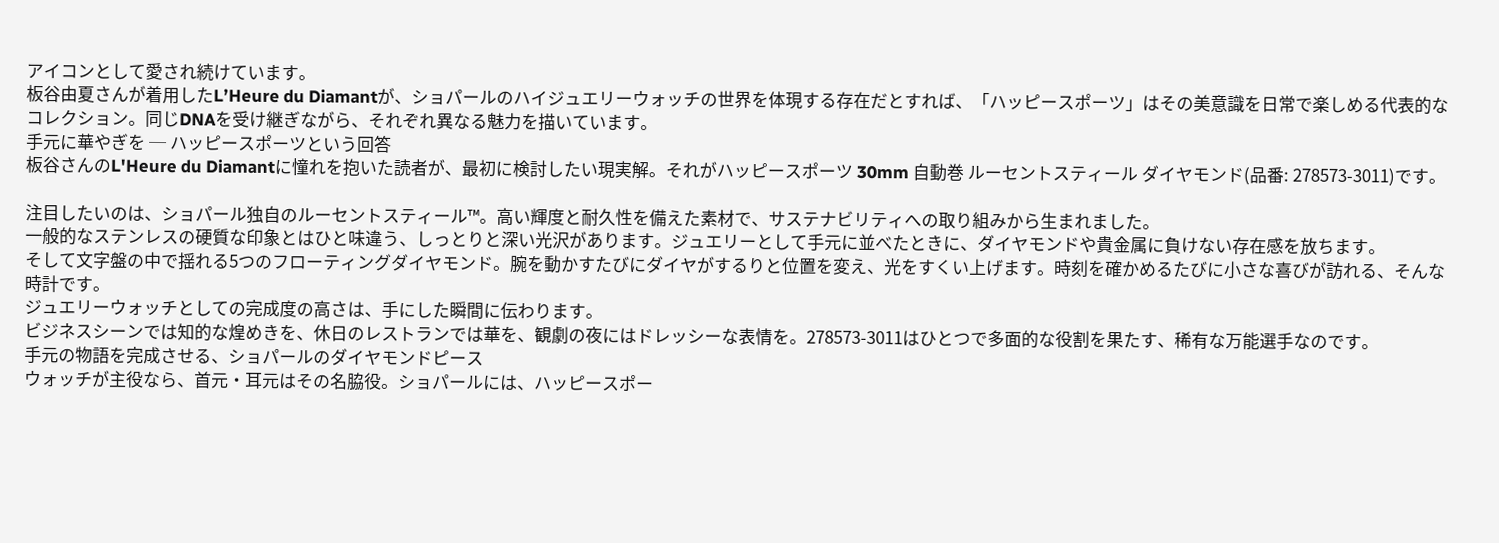アイコンとして愛され続けています。
板谷由夏さんが着用したL’Heure du Diamantが、ショパールのハイジュエリーウォッチの世界を体現する存在だとすれば、「ハッピースポーツ」はその美意識を日常で楽しめる代表的なコレクション。同じDNAを受け継ぎながら、それぞれ異なる魅力を描いています。
手元に華やぎを ─ ハッピースポーツという回答
板谷さんのL'Heure du Diamantに憧れを抱いた読者が、最初に検討したい現実解。それがハッピースポーツ 30mm 自動巻 ルーセントスティール ダイヤモンド(品番: 278573-3011)です。

注目したいのは、ショパール独自のルーセントスティール™。高い輝度と耐久性を備えた素材で、サステナビリティへの取り組みから生まれました。
一般的なステンレスの硬質な印象とはひと味違う、しっとりと深い光沢があります。ジュエリーとして手元に並べたときに、ダイヤモンドや貴金属に負けない存在感を放ちます。
そして文字盤の中で揺れる5つのフローティングダイヤモンド。腕を動かすたびにダイヤがするりと位置を変え、光をすくい上げます。時刻を確かめるたびに小さな喜びが訪れる、そんな時計です。
ジュエリーウォッチとしての完成度の高さは、手にした瞬間に伝わります。
ビジネスシーンでは知的な煌めきを、休日のレストランでは華を、観劇の夜にはドレッシーな表情を。278573-3011はひとつで多面的な役割を果たす、稀有な万能選手なのです。
手元の物語を完成させる、ショパールのダイヤモンドピース
ウォッチが主役なら、首元・耳元はその名脇役。ショパールには、ハッピースポー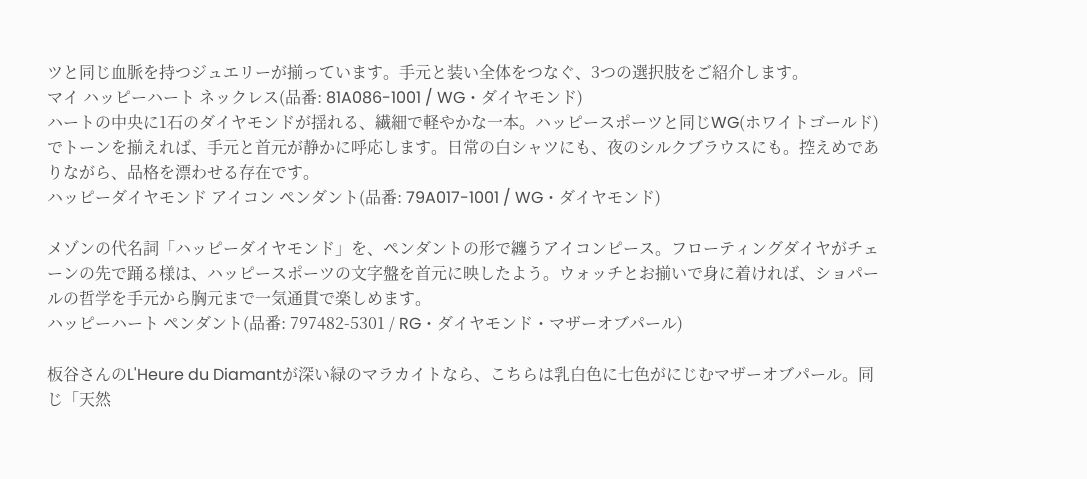ツと同じ血脈を持つジュエリーが揃っています。手元と装い全体をつなぐ、3つの選択肢をご紹介します。
マイ ハッピーハート ネックレス(品番: 81A086-1001 / WG・ダイヤモンド)
ハートの中央に1石のダイヤモンドが揺れる、繊細で軽やかな一本。ハッピースポーツと同じWG(ホワイトゴールド)でトーンを揃えれば、手元と首元が静かに呼応します。日常の白シャツにも、夜のシルクブラウスにも。控えめでありながら、品格を漂わせる存在です。
ハッピーダイヤモンド アイコン ペンダント(品番: 79A017-1001 / WG・ダイヤモンド)

メゾンの代名詞「ハッピーダイヤモンド」を、ペンダントの形で纏うアイコンピース。フローティングダイヤがチェーンの先で踊る様は、ハッピースポーツの文字盤を首元に映したよう。ウォッチとお揃いで身に着ければ、ショパールの哲学を手元から胸元まで一気通貫で楽しめます。
ハッピーハート ペンダント(品番: 797482-5301 / RG・ダイヤモンド・マザーオブパール)

板谷さんのL'Heure du Diamantが深い緑のマラカイトなら、こちらは乳白色に七色がにじむマザーオブパール。同じ「天然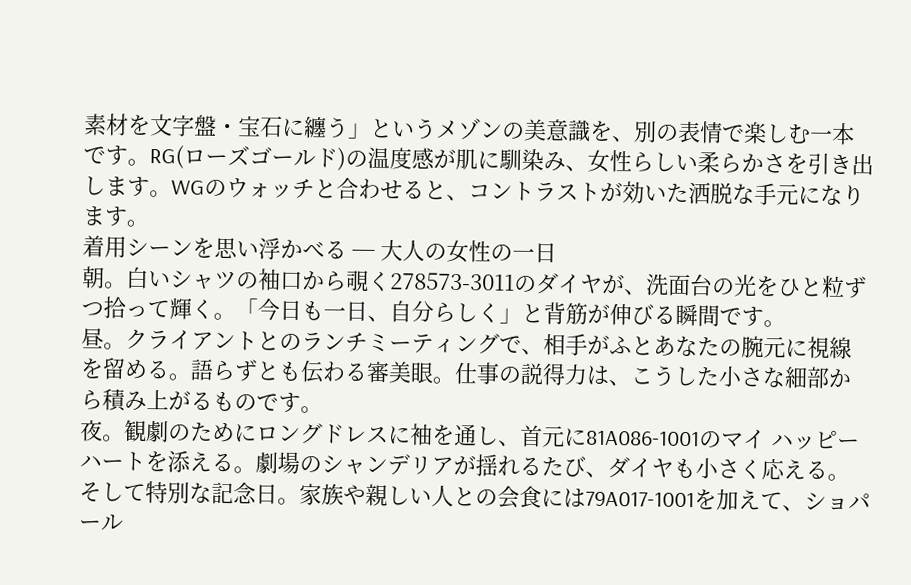素材を文字盤・宝石に纏う」というメゾンの美意識を、別の表情で楽しむ一本です。RG(ローズゴールド)の温度感が肌に馴染み、女性らしい柔らかさを引き出します。WGのウォッチと合わせると、コントラストが効いた洒脱な手元になります。
着用シーンを思い浮かべる ─ 大人の女性の一日
朝。白いシャツの袖口から覗く278573-3011のダイヤが、洗面台の光をひと粒ずつ拾って輝く。「今日も一日、自分らしく」と背筋が伸びる瞬間です。
昼。クライアントとのランチミーティングで、相手がふとあなたの腕元に視線を留める。語らずとも伝わる審美眼。仕事の説得力は、こうした小さな細部から積み上がるものです。
夜。観劇のためにロングドレスに袖を通し、首元に81A086-1001のマイ ハッピーハートを添える。劇場のシャンデリアが揺れるたび、ダイヤも小さく応える。
そして特別な記念日。家族や親しい人との会食には79A017-1001を加えて、ショパール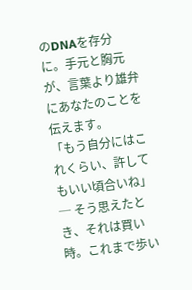のDNAを存分に。手元と胸元が、言葉より雄弁にあなたのことを伝えます。
「もう自分にはこれくらい、許してもいい頃合いね」 ─ そう思えたとき、それは買い時。これまで歩い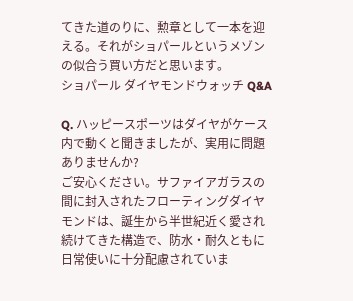てきた道のりに、勲章として一本を迎える。それがショパールというメゾンの似合う買い方だと思います。
ショパール ダイヤモンドウォッチ Q&A

Q. ハッピースポーツはダイヤがケース内で動くと聞きましたが、実用に問題ありませんか?
ご安心ください。サファイアガラスの間に封入されたフローティングダイヤモンドは、誕生から半世紀近く愛され続けてきた構造で、防水・耐久ともに日常使いに十分配慮されていま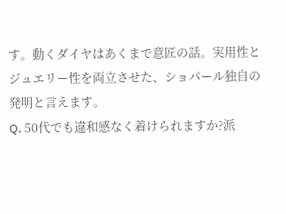す。動くダイヤはあくまで意匠の話。実用性とジュエリー性を両立させた、ショパール独自の発明と言えます。
Q. 50代でも違和感なく着けられますか?派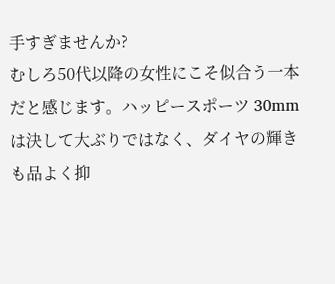手すぎませんか?
むしろ50代以降の女性にこそ似合う一本だと感じます。ハッピースポーツ 30mmは決して大ぶりではなく、ダイヤの輝きも品よく抑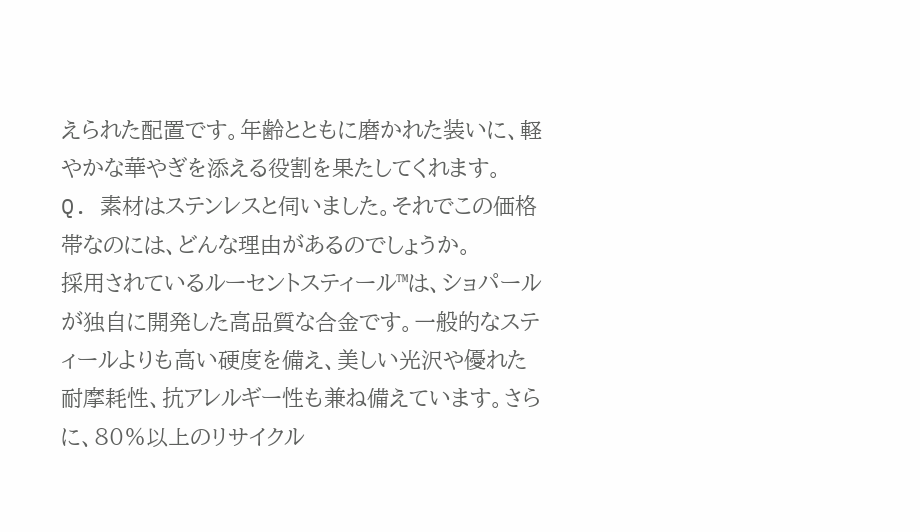えられた配置です。年齢とともに磨かれた装いに、軽やかな華やぎを添える役割を果たしてくれます。
Q. 素材はステンレスと伺いました。それでこの価格帯なのには、どんな理由があるのでしょうか。
採用されているルーセントスティール™は、ショパールが独自に開発した高品質な合金です。一般的なスティールよりも高い硬度を備え、美しい光沢や優れた耐摩耗性、抗アレルギー性も兼ね備えています。さらに、80%以上のリサイクル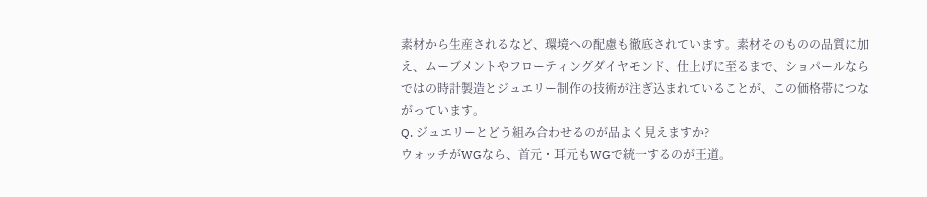素材から生産されるなど、環境への配慮も徹底されています。素材そのものの品質に加え、ムーブメントやフローティングダイヤモンド、仕上げに至るまで、ショパールならではの時計製造とジュエリー制作の技術が注ぎ込まれていることが、この価格帯につながっています。
Q. ジュエリーとどう組み合わせるのが品よく見えますか?
ウォッチがWGなら、首元・耳元もWGで統一するのが王道。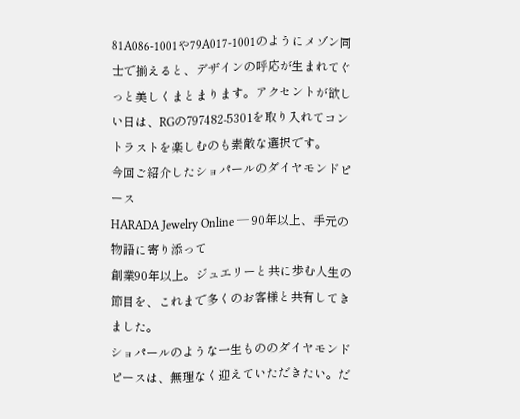81A086-1001や79A017-1001のようにメゾン同士で揃えると、デザインの呼応が生まれてぐっと美しくまとまります。アクセントが欲しい日は、RGの797482-5301を取り入れてコントラストを楽しむのも素敵な選択です。
今回ご紹介したショパールのダイヤモンドピース
HARADA Jewelry Online ─ 90年以上、手元の物語に寄り添って
創業90年以上。ジュエリーと共に歩む人生の節目を、これまで多くのお客様と共有してきました。
ショパールのような一生もののダイヤモンドピースは、無理なく迎えていただきたい。だ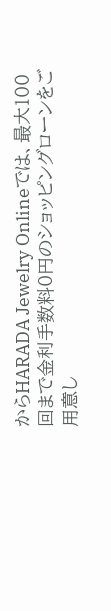からHARADA Jewelry Onlineでは、最大100回まで金利手数料0円のショッピングローンをご用意し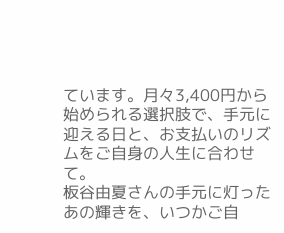ています。月々3,400円から始められる選択肢で、手元に迎える日と、お支払いのリズムをご自身の人生に合わせて。
板谷由夏さんの手元に灯ったあの輝きを、いつかご自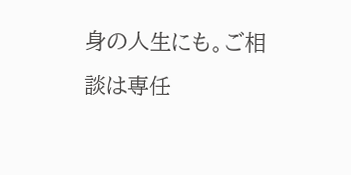身の人生にも。ご相談は専任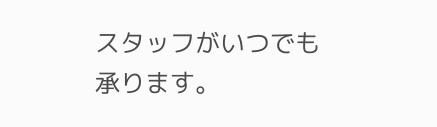スタッフがいつでも承ります。